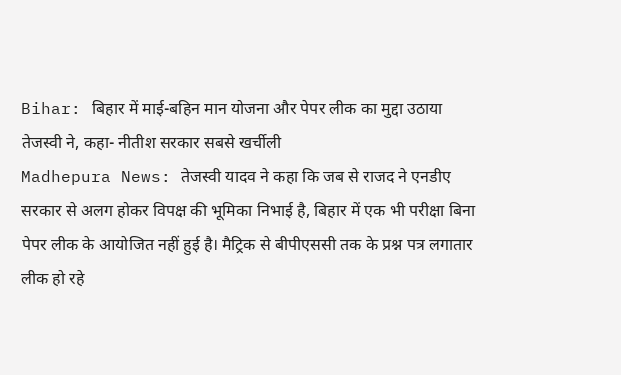Bihar: बिहार में माई-बहिन मान योजना और पेपर लीक का मुद्दा उठाया तेजस्वी ने, कहा- नीतीश सरकार सबसे खर्चीली
Madhepura News: तेजस्वी यादव ने कहा कि जब से राजद ने एनडीए सरकार से अलग होकर विपक्ष की भूमिका निभाई है, बिहार में एक भी परीक्षा बिना पेपर लीक के आयोजित नहीं हुई है। मैट्रिक से बीपीएससी तक के प्रश्न पत्र लगातार लीक हो रहे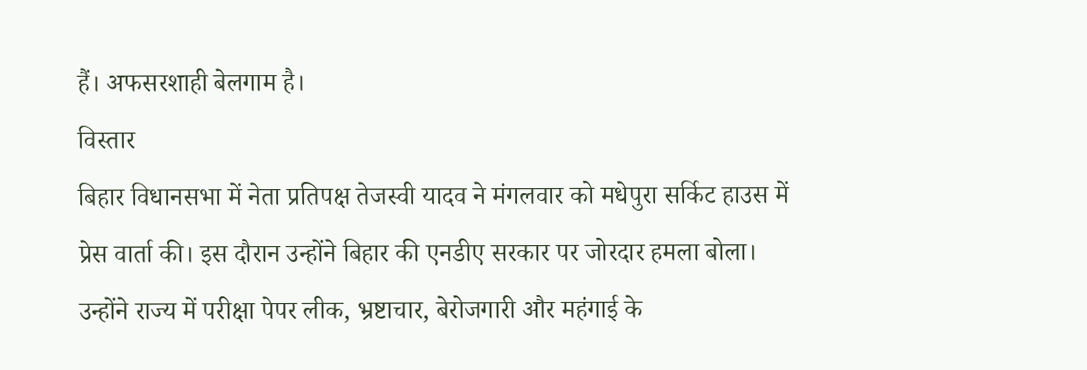हैं। अफसरशाही बेलगाम है।
विस्तार
बिहार विधानसभा में नेता प्रतिपक्ष तेजस्वी यादव ने मंगलवार को मधेपुरा सर्किट हाउस में प्रेस वार्ता की। इस दौरान उन्होंने बिहार की एनडीए सरकार पर जोरदार हमला बोला। उन्होंने राज्य में परीक्षा पेपर लीक, भ्रष्टाचार, बेरोजगारी और महंगाई के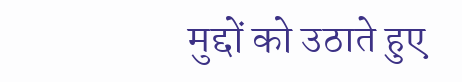मुद्दों को उठाते हुए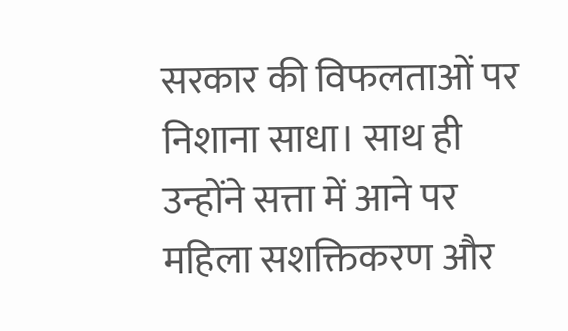सरकार की विफलताओं पर निशाना साधा। साथ ही उन्होंने सत्ता में आने पर महिला सशक्तिकरण और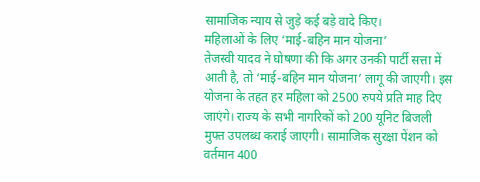सामाजिक न्याय से जुड़े कई बड़े वादे किए।
महिलाओं के लिए ‘माई-बहिन मान योजना’
तेजस्वी यादव ने घोषणा की कि अगर उनकी पार्टी सत्ता में आती है, तो ‘माई-बहिन मान योजना’ लागू की जाएगी। इस योजना के तहत हर महिला को 2500 रुपये प्रति माह दिए जाएंगे। राज्य के सभी नागरिकों को 200 यूनिट बिजली मुफ्त उपलब्ध कराई जाएगी। सामाजिक सुरक्षा पेंशन को वर्तमान 400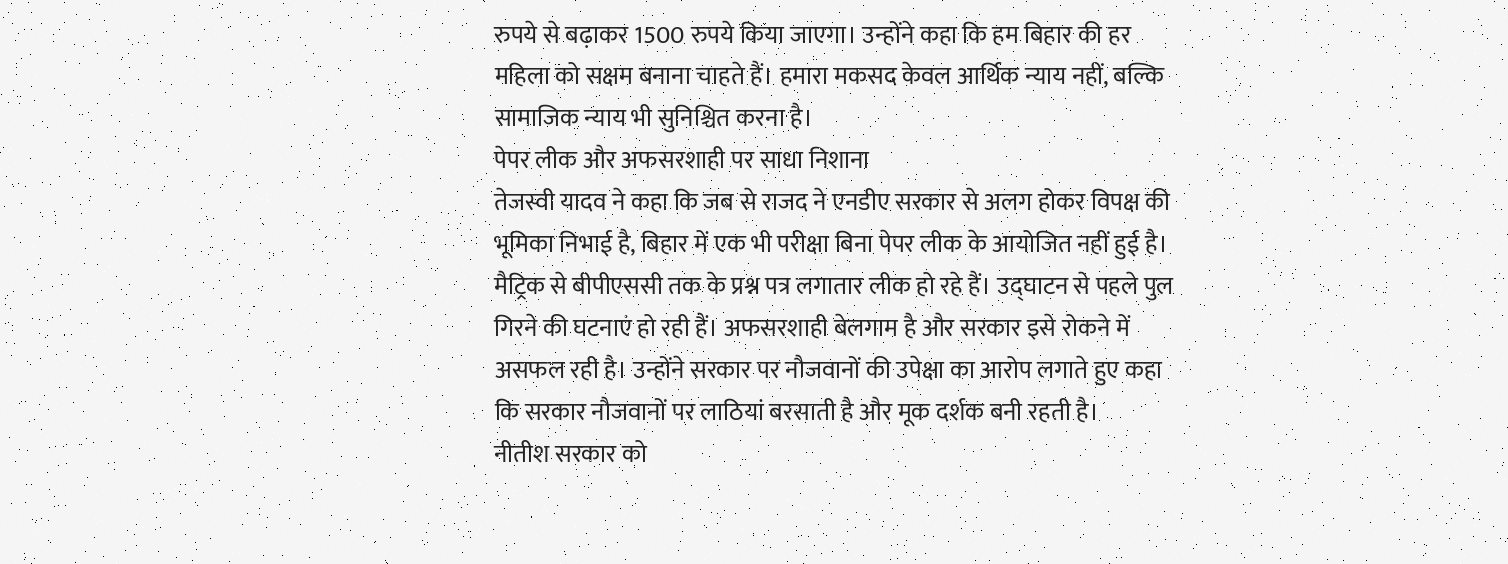रुपये से बढ़ाकर 1500 रुपये किया जाएगा। उन्होंने कहा कि हम बिहार की हर महिला को सक्षम बनाना चाहते हैं। हमारा मकसद केवल आर्थिक न्याय नहीं, बल्कि सामाजिक न्याय भी सुनिश्चित करना है।
पेपर लीक और अफसरशाही पर साधा निशाना
तेजस्वी यादव ने कहा कि जब से राजद ने एनडीए सरकार से अलग होकर विपक्ष की भूमिका निभाई है, बिहार में एक भी परीक्षा बिना पेपर लीक के आयोजित नहीं हुई है। मैट्रिक से बीपीएससी तक के प्रश्न पत्र लगातार लीक हो रहे हैं। उद्घाटन से पहले पुल गिरने की घटनाएं हो रही हैं। अफसरशाही बेलगाम है और सरकार इसे रोकने में असफल रही है। उन्होंने सरकार पर नौजवानों की उपेक्षा का आरोप लगाते हुए कहा कि सरकार नौजवानों पर लाठियां बरसाती है और मूक दर्शक बनी रहती है।
नीतीश सरकार को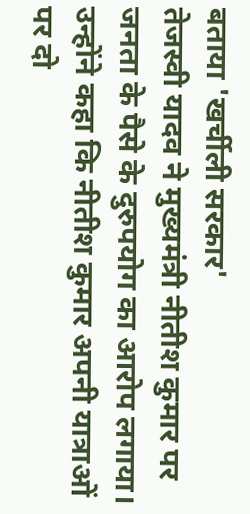बताया 'खर्चीली सरकार'
तेजस्वी यादव ने मुख्यमंत्री नीतीश कुमार पर जनता के पैसे के दुरुपयोग का आरोप लगाया। उन्होंने कहा कि नीतीश कुमार अपनी यात्राओं पर दो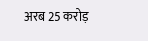अरब 25 करोड़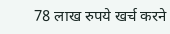78 लाख रुपये खर्च करने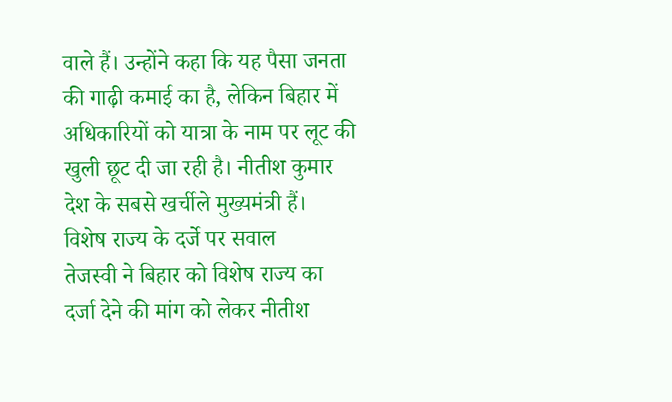वाले हैं। उन्होंने कहा कि यह पैसा जनता की गाढ़ी कमाई का है, लेकिन बिहार में अधिकारियों को यात्रा के नाम पर लूट की खुली छूट दी जा रही है। नीतीश कुमार देश के सबसे खर्चीले मुख्यमंत्री हैं।
विशेष राज्य के दर्जे पर सवाल
तेजस्वी ने बिहार को विशेष राज्य का दर्जा देने की मांग को लेकर नीतीश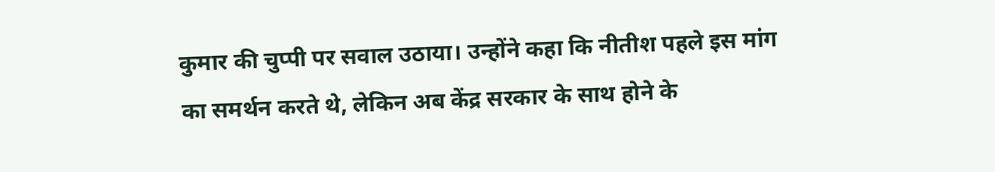कुमार की चुप्पी पर सवाल उठाया। उन्होंने कहा कि नीतीश पहले इस मांग का समर्थन करते थे, लेकिन अब केंद्र सरकार के साथ होने के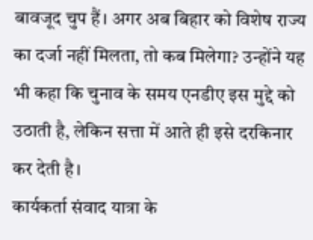बावजूद चुप हैं। अगर अब बिहार को विशेष राज्य का दर्जा नहीं मिलता, तो कब मिलेगा? उन्होंने यह भी कहा कि चुनाव के समय एनडीए इस मुद्दे को उठाती है, लेकिन सत्ता में आते ही इसे दरकिनार कर देती है।
कार्यकर्ता संवाद यात्रा के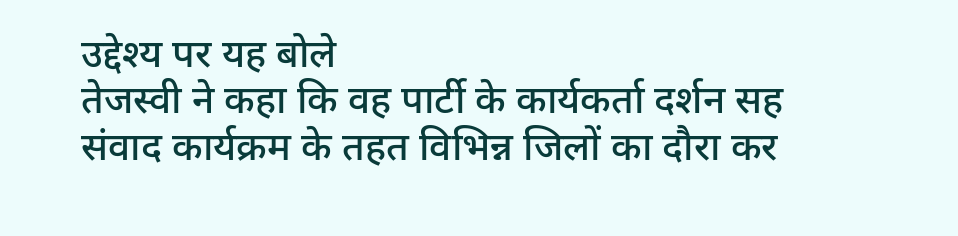उद्देश्य पर यह बोले
तेजस्वी ने कहा कि वह पार्टी के कार्यकर्ता दर्शन सह संवाद कार्यक्रम के तहत विभिन्न जिलों का दौरा कर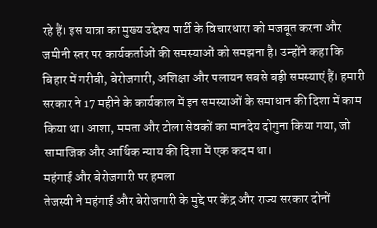रहे हैं। इस यात्रा का मुख्य उद्देश्य पार्टी के विचारधारा को मजबूत करना और जमीनी स्तर पर कार्यकर्ताओं की समस्याओं को समझना है। उन्होंने कहा कि बिहार में गरीबी, बेरोजगारी, अशिक्षा और पलायन सबसे बड़ी समस्याएं हैं। हमारी सरकार ने 17 महीने के कार्यकाल में इन समस्याओं के समाधान की दिशा में काम किया था। आशा, ममता और टोला सेवकों का मानदेय दोगुना किया गया, जो सामाजिक और आर्थिक न्याय की दिशा में एक कदम था।
महंगाई और बेरोजगारी पर हमला
तेजस्वी ने महंगाई और बेरोजगारी के मुद्दे पर केंद्र और राज्य सरकार दोनों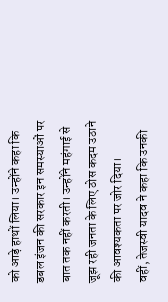को आड़े हाथों लिया। उन्होंने कहा कि डबल इंजन की सरकार इन समस्याओं पर बात तक नहीं करती। उन्होंने महंगाई से जूझ रही जनता के लिए ठोस कदम उठाने की आवश्यकता पर जोर दिया।
वहीं, तेजस्वी यादव ने कहा कि उनकी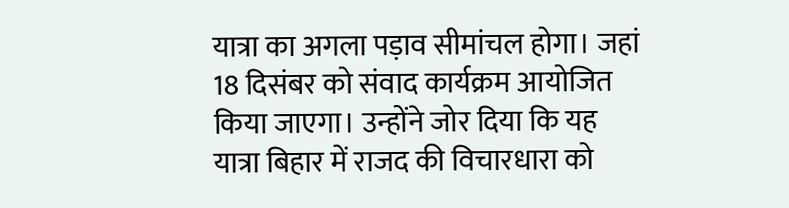यात्रा का अगला पड़ाव सीमांचल होगा। जहां 18 दिसंबर को संवाद कार्यक्रम आयोजित किया जाएगा। उन्होंने जोर दिया कि यह यात्रा बिहार में राजद की विचारधारा को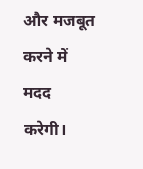और मजबूत करने में मदद करेगी।